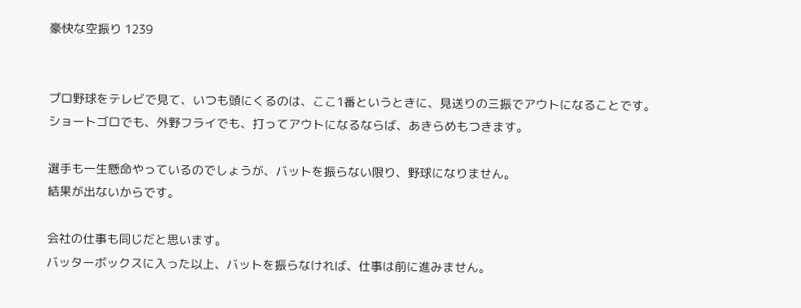豪快な空振り 1239


プロ野球をテレビで見て、いつも頭にくるのは、ここ1番というときに、見送りの三振でアウトになることです。
ショートゴロでも、外野フライでも、打ってアウトになるならば、あきらめもつきます。

選手も一生懸命やっているのでしょうが、バットを振らない限り、野球になりません。
結果が出ないからです。

会社の仕事も同じだと思います。
バッターボックスに入った以上、バットを振らなければ、仕事は前に進みません。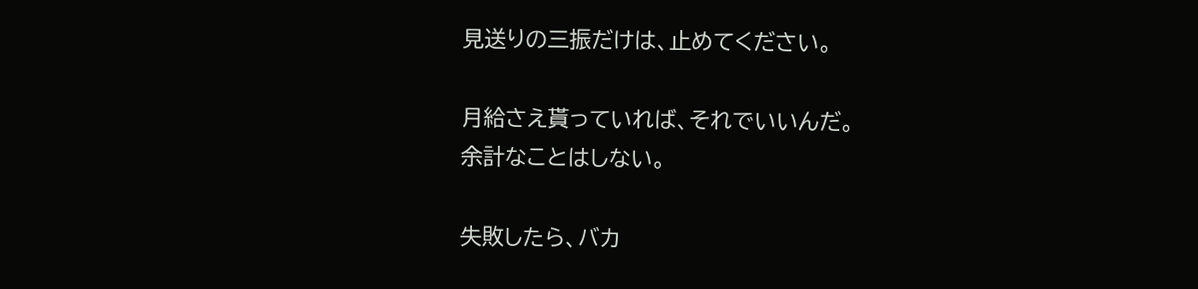見送りの三振だけは、止めてください。

月給さえ貰っていれば、それでいいんだ。
余計なことはしない。

失敗したら、バカ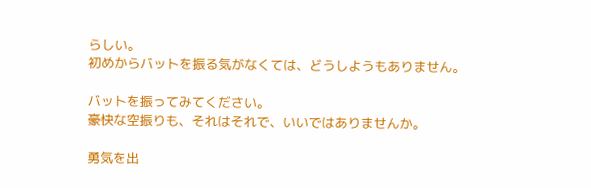らしい。
初めからバットを振る気がなくては、どうしようもありません。

バットを振ってみてください。
豪快な空振りも、それはそれで、いいではありませんか。

勇気を出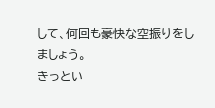して、何回も豪快な空振りをしましょう。
きっとい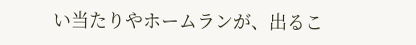い当たりやホームランが、出るこ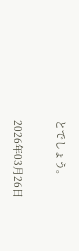とでしょう。

2026年03月26日